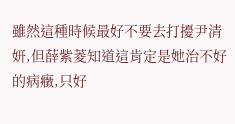雖然這種時候最好不要去打擾尹清妍,但薛紫菱知道這肯定是她治不好的病癥,只好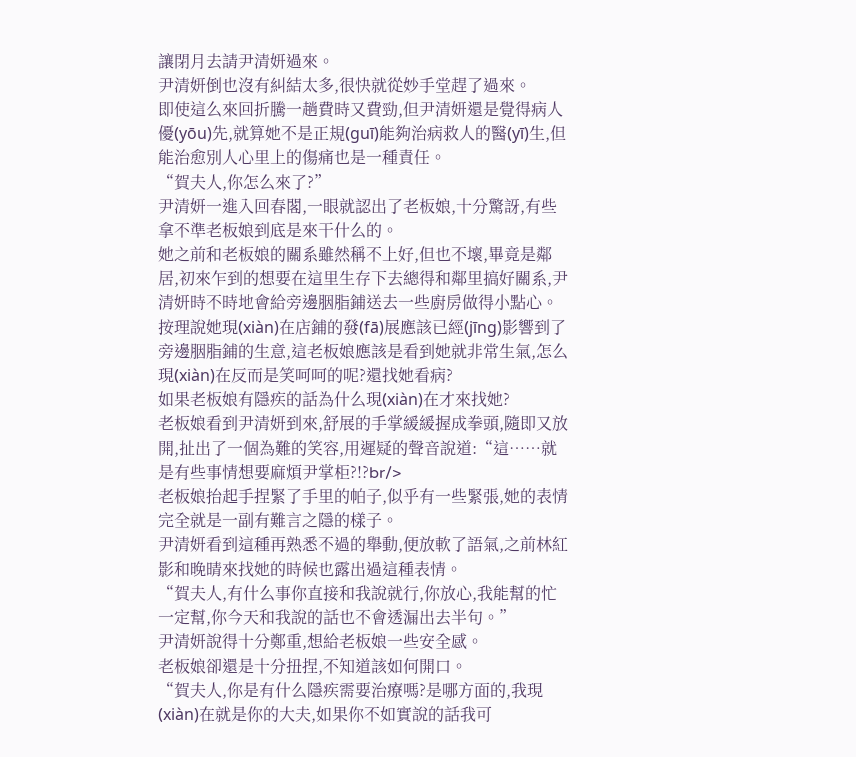讓閉月去請尹清妍過來。
尹清妍倒也沒有糾結太多,很快就從妙手堂趕了過來。
即使這么來回折騰一趟費時又費勁,但尹清妍還是覺得病人優(yōu)先,就算她不是正規(guī)能夠治病救人的醫(yī)生,但能治愈別人心里上的傷痛也是一種責任。
“賀夫人,你怎么來了?”
尹清妍一進入回春閣,一眼就認出了老板娘,十分驚訝,有些拿不準老板娘到底是來干什么的。
她之前和老板娘的關系雖然稱不上好,但也不壞,畢竟是鄰居,初來乍到的想要在這里生存下去總得和鄰里搞好關系,尹清妍時不時地會給旁邊胭脂鋪送去一些廚房做得小點心。
按理說她現(xiàn)在店鋪的發(fā)展應該已經(jīng)影響到了旁邊胭脂鋪的生意,這老板娘應該是看到她就非常生氣,怎么現(xiàn)在反而是笑呵呵的呢?還找她看病?
如果老板娘有隱疾的話為什么現(xiàn)在才來找她?
老板娘看到尹清妍到來,舒展的手掌緩緩握成拳頭,隨即又放開,扯出了一個為難的笑容,用遲疑的聲音說道:“這……就是有些事情想要麻煩尹掌柜?!?br/>
老板娘抬起手捏緊了手里的帕子,似乎有一些緊張,她的表情完全就是一副有難言之隱的樣子。
尹清妍看到這種再熟悉不過的舉動,便放軟了語氣,之前林紅影和晚晴來找她的時候也露出過這種表情。
“賀夫人,有什么事你直接和我說就行,你放心,我能幫的忙一定幫,你今天和我說的話也不會透漏出去半句。”
尹清妍說得十分鄭重,想給老板娘一些安全感。
老板娘卻還是十分扭捏,不知道該如何開口。
“賀夫人,你是有什么隱疾需要治療嗎?是哪方面的,我現(xiàn)在就是你的大夫,如果你不如實說的話我可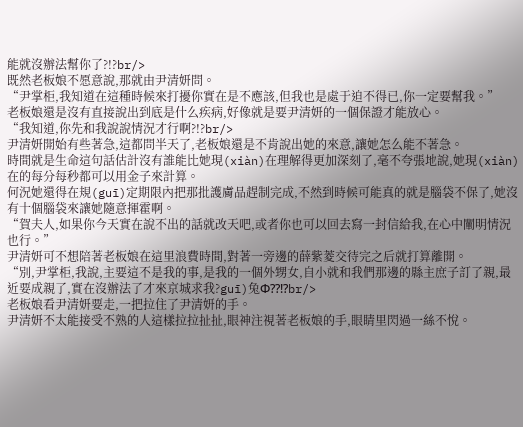能就沒辦法幫你了?!?br/>
既然老板娘不愿意說,那就由尹清妍問。
“尹掌柜,我知道在這種時候來打擾你實在是不應該,但我也是處于迫不得已,你一定要幫我。”
老板娘還是沒有直接說出到底是什么疾病,好像就是要尹清妍的一個保證才能放心。
“我知道,你先和我說說情況才行啊?!?br/>
尹清妍開始有些著急,這都問半天了,老板娘還是不肯說出她的來意,讓她怎么能不著急。
時間就是生命這句話估計沒有誰能比她現(xiàn)在理解得更加深刻了,毫不夸張地說,她現(xiàn)在的每分每秒都可以用金子來計算。
何況她還得在規(guī)定期限內把那批護膚品趕制完成,不然到時候可能真的就是腦袋不保了,她沒有十個腦袋來讓她隨意揮霍啊。
“賀夫人,如果你今天實在說不出的話就改天吧,或者你也可以回去寫一封信給我,在心中闡明情況也行。”
尹清妍可不想陪著老板娘在這里浪費時間,對著一旁邊的薛紫菱交待完之后就打算離開。
“別,尹掌柜,我說,主要這不是我的事,是我的一個外甥女,自小就和我們那邊的縣主庶子訂了親,最近要成親了,實在沒辦法了才來京城求我?guī)兔Φ??!?br/>
老板娘看尹清妍要走,一把拉住了尹清妍的手。
尹清妍不太能接受不熟的人這樣拉拉扯扯,眼神注視著老板娘的手,眼睛里閃過一絲不悅。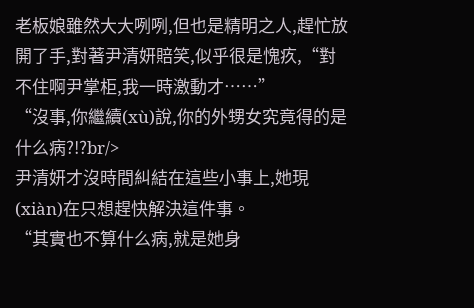老板娘雖然大大咧咧,但也是精明之人,趕忙放開了手,對著尹清妍賠笑,似乎很是愧疚,“對不住啊尹掌柜,我一時激動才……”
“沒事,你繼續(xù)說,你的外甥女究竟得的是什么病?!?br/>
尹清妍才沒時間糾結在這些小事上,她現(xiàn)在只想趕快解決這件事。
“其實也不算什么病,就是她身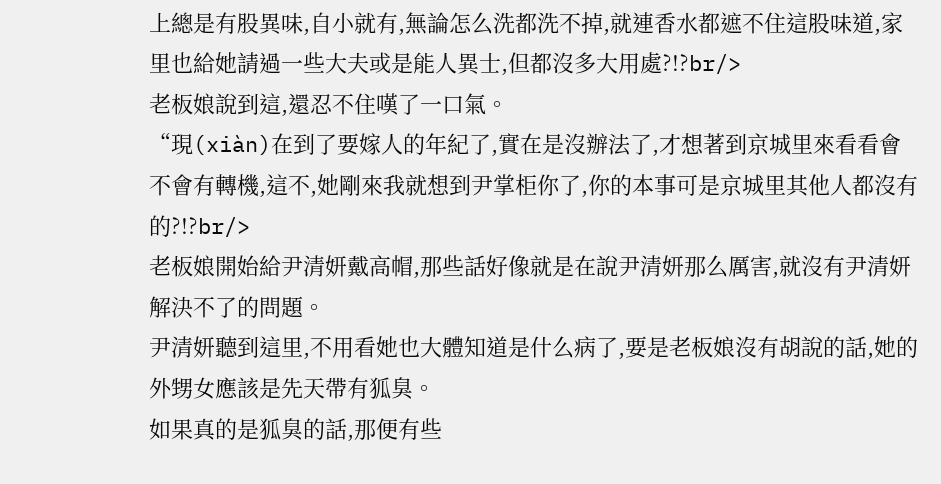上總是有股異味,自小就有,無論怎么洗都洗不掉,就連香水都遮不住這股味道,家里也給她請過一些大夫或是能人異士,但都沒多大用處?!?br/>
老板娘說到這,還忍不住嘆了一口氣。
“現(xiàn)在到了要嫁人的年紀了,實在是沒辦法了,才想著到京城里來看看會不會有轉機,這不,她剛來我就想到尹掌柜你了,你的本事可是京城里其他人都沒有的?!?br/>
老板娘開始給尹清妍戴高帽,那些話好像就是在說尹清妍那么厲害,就沒有尹清妍解決不了的問題。
尹清妍聽到這里,不用看她也大體知道是什么病了,要是老板娘沒有胡說的話,她的外甥女應該是先天帶有狐臭。
如果真的是狐臭的話,那便有些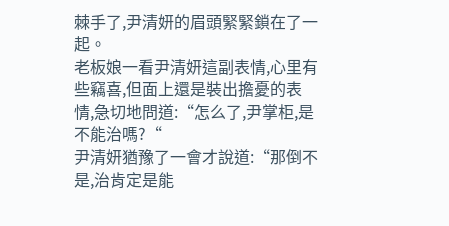棘手了,尹清妍的眉頭緊緊鎖在了一起。
老板娘一看尹清妍這副表情,心里有些竊喜,但面上還是裝出擔憂的表情,急切地問道:“怎么了,尹掌柜,是不能治嗎?“
尹清妍猶豫了一會才說道:“那倒不是,治肯定是能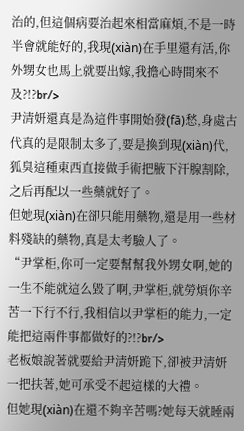治的,但這個病要治起來相當麻煩,不是一時半會就能好的,我現(xiàn)在手里還有活,你外甥女也馬上就要出嫁,我擔心時間來不及?!?br/>
尹清妍還真是為這件事開始發(fā)愁,身處古代真的是限制太多了,要是換到現(xiàn)代,狐臭這種東西直接做手術把腋下汗腺割除,之后再配以一些藥就好了。
但她現(xiàn)在卻只能用藥物,還是用一些材料殘缺的藥物,真是太考驗人了。
“尹掌柜,你可一定要幫幫我外甥女啊,她的一生不能就這么毀了啊,尹掌柜,就勞煩你辛苦一下行不行,我相信以尹掌柜的能力,一定能把這兩件事都做好的?!?br/>
老板娘說著就要給尹清妍跪下,卻被尹清妍一把扶著,她可承受不起這樣的大禮。
但她現(xiàn)在還不夠辛苦嗎?她每天就睡兩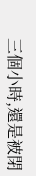三個小時,還是被閉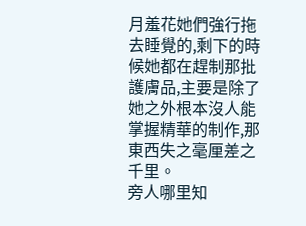月羞花她們強行拖去睡覺的,剩下的時候她都在趕制那批護膚品,主要是除了她之外根本沒人能掌握精華的制作,那東西失之毫厘差之千里。
旁人哪里知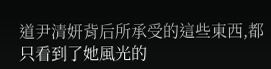道尹清妍背后所承受的這些東西,都只看到了她風光的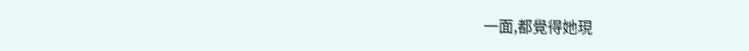一面,都覺得她現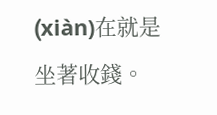(xiàn)在就是坐著收錢。